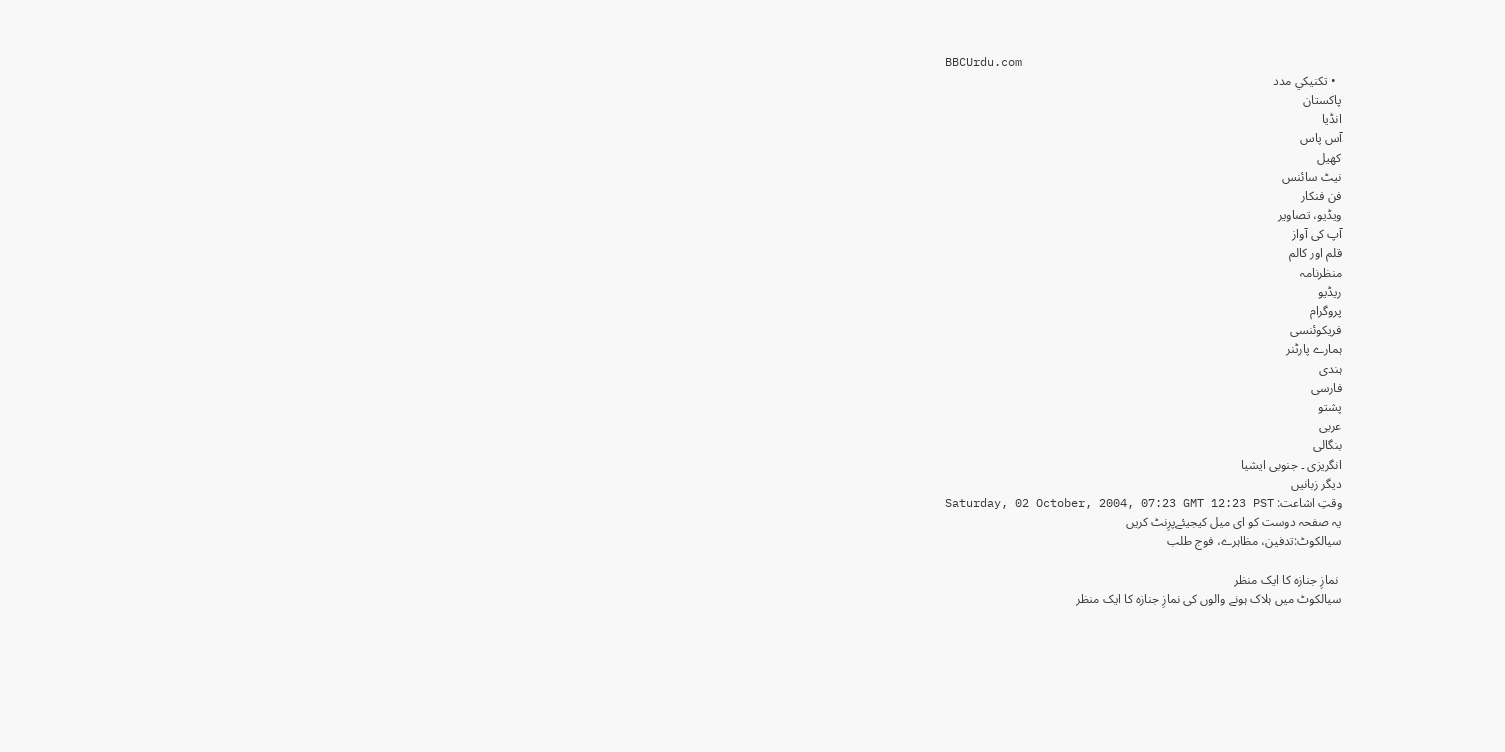BBCUrdu.com
  • تکنيکي مدد
پاکستان
انڈیا
آس پاس
کھیل
نیٹ سائنس
فن فنکار
ویڈیو، تصاویر
آپ کی آواز
قلم اور کالم
منظرنامہ
ریڈیو
پروگرام
فریکوئنسی
ہمارے پارٹنر
ہندی
فارسی
پشتو
عربی
بنگالی
انگریزی ۔ جنوبی ایشیا
دیگر زبانیں
وقتِ اشاعت: Saturday, 02 October, 2004, 07:23 GMT 12:23 PST
یہ صفحہ دوست کو ای میل کیجیئےپرِنٹ کریں
سیالکوٹ:تدفین، مظاہرے، فوج طلب

 نمازِ جنازہ کا ایک منظر
سیالکوٹ میں ہلاک ہونے والوں کی نمازِ جنازہ کا ایک منظر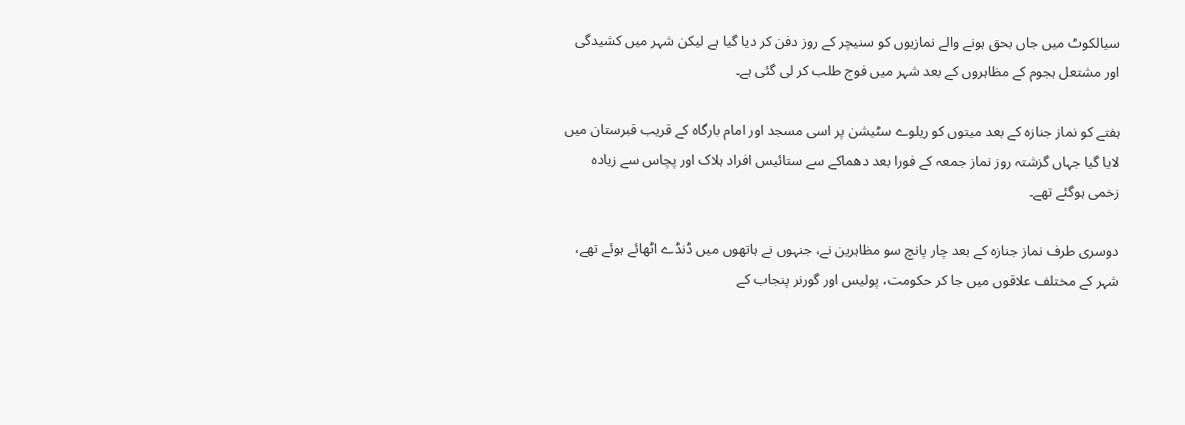سیالکوٹ میں جاں بحق ہونے والے نمازیوں کو سنیچر کے روز دفن کر دیا گیا ہے لیکن شہر میں کشیدگی اور مشتعل ہجوم کے مظاہروں کے بعد شہر میں فوج طلب کر لی گئی ہے۔

ہفتے کو نماز جنازہ کے بعد میتوں کو ریلوے سٹیشن پر اسی مسجد اور امام بارگاہ کے قریب قبرستان میں لایا گیا جہاں گزشتہ روز نماز جمعہ کے فورا بعد دھماکے سے ستائیس افراد ہلاک اور پچاس سے زیادہ زخمی ہوگئے تھے۔

دوسری طرف نماز جنازہ کے بعد چار پانچ سو مظاہرین نے، جنہوں نے ہاتھوں میں ڈنڈے اٹھائے ہوئے تھے، شہر کے مختلف علاقوں میں جا کر حکومت، پولیس اور گورنر پنجاب کے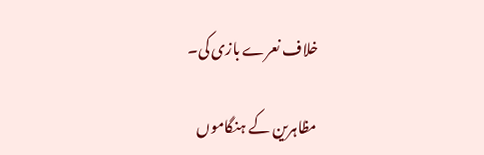خلاف نعرے بازی کی۔

مظاہرین کے ہنگاموں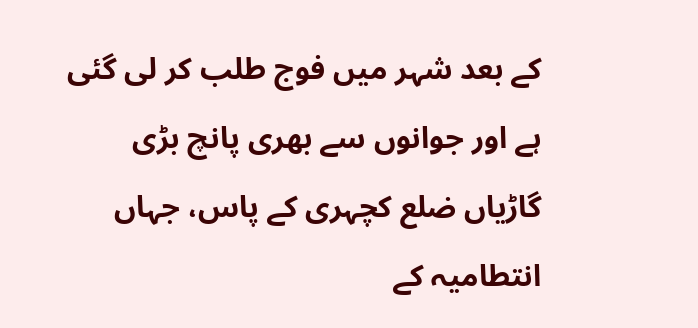کے بعد شہر میں فوج طلب کر لی گئی ہے اور جوانوں سے بھری پانچ بڑی گاڑیاں ضلع کچہری کے پاس، جہاں انتطامیہ کے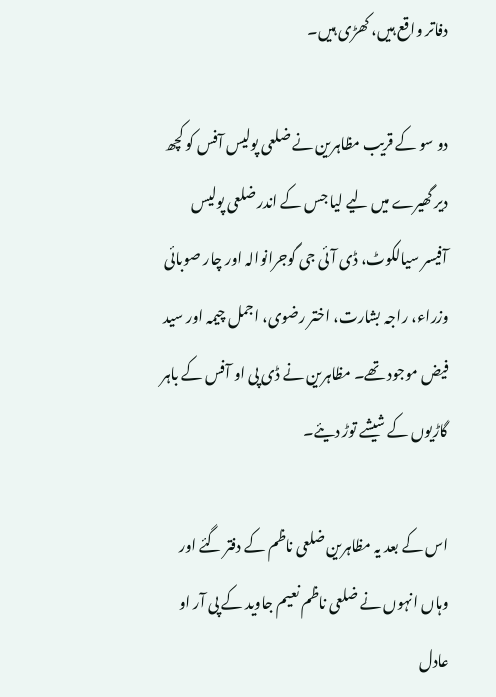دفاتر واقع ہیں، کھڑی ہیں۔

دو سو کے قریب مظاہرین نے ضلعی پولیس آفس کو کچھ دیر گھیرے میں لیے لیا جس کے اندر ضلعی پولیس آفیسر سیالکوٹ، ڈی آئی جی گوجرانوالہ اور چار صوبائی وزراء، راجہ بشارت، اختر رضوی، اجمل چیمہ اور سید فیض موجود تھے۔ مظاہرین نے ڈی پی او آفس کے باہر گاڑیوں کے شیشے توڑ دیئے۔

اس کے بعد یہ مظاہرین ضلعی ناظم کے دفتر گئے اور وہاں انہوں نے ضلعی ناظم نعیم جاوید کے پی آر او عادل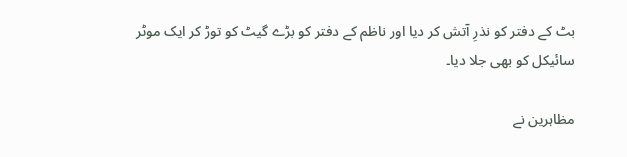بٹ کے دفتر کو نذرِ آتش کر دیا اور ناظم کے دفتر کو بڑے گیٹ کو توڑ کر ایک موٹر سائیکل کو بھی جلا دیا۔

مظاہرین نے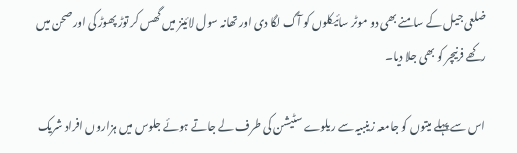ضلعی جیل کے سامنے بھی دو موٹر سائیکلوں کو آگ لگا دی اور تھانہ سول لائینز میں گھس کر توڑ پھوڑ کی اور صحن میں رکھے فرنیچر کو بھی جلا دیا۔

اس سے پہلے میتوں کو جامعہ زینبیہ سے ریلوے سٹیشن کی طرف لے جاتے ہوئے جلوس میں ہزاروں افراد شریک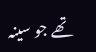تھے جو سینہ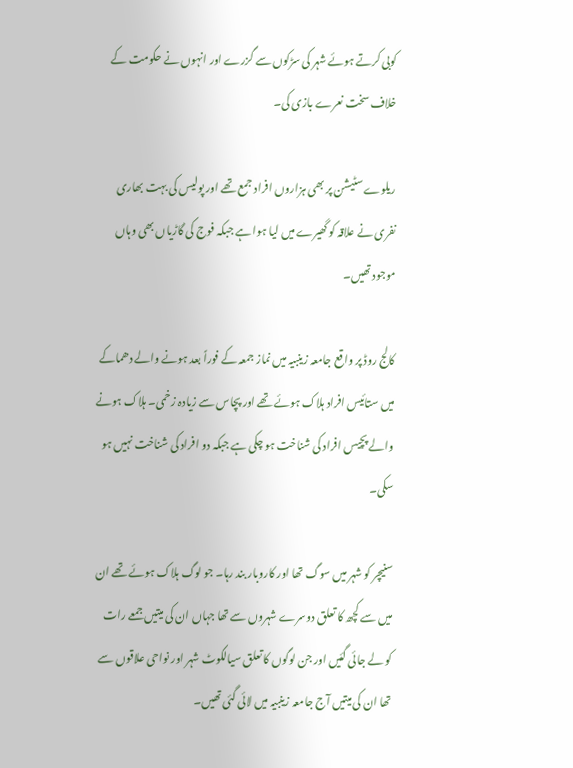کوبی کرتے ہوئے شہر کی سڑکوں سے گزرے اور انہوں نے حکومت کے خلاف سخت نعرے بازی کی۔

ریلوے سٹیشن پر بھی ہزاروں افراد جمع تھے اور پولیس کی بہت بھاری نفری نے علاقہ کو گھیرے میں لیا ہوا ہے جبکہ فوج کی گاڑیاں بھی وہاں موجود تھیں۔

کالج روڈ پر واقع جامعہ زینبیہ میں نماز جمعہ کے فوراً بعد ہونے والے دھماکے میں ستائیس افراد ہلاک ہوئے تھے اور پچاس سے زیادہ زخمی۔ ہلاک ہونے والے پچیس افراد کی شناخت ہو چکی ہے جبکہ دو افراد کی شناخت نہیں ہو سکی۔

سنیچر کو شہر میں سوگ تھا اور کاروبار بند رہا۔ جو لوگ ہلاک ہوئے تھے ان میں سے کچھ کا تعلق دوسرے شہروں سے تھا جہاں ان کی میتیں جمعے رات کو لے جائی گئیں اور جن لوگوں کا تعلق سیالکوٹ شہر اور نواحی علاقوں سے تھا ان کی میتیں آج جامعہ زینبیہ میں لائی گئی تھیں۔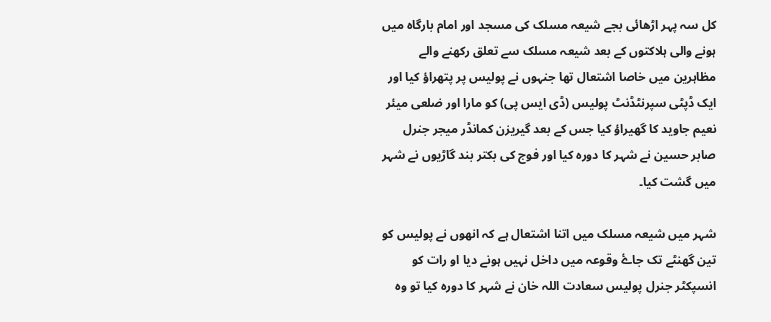کل سہ پہر اڑھائی بجے شیعہ مسلک کی مسجد اور امام بارگاہ میں ہونے والی ہلاکتوں کے بعد شیعہ مسلک سے تعلق رکھنے والے مظاہرین میں خاصا اشتعال تھا جنہوں نے پولیس پر پتھراؤ کیا اور ایک ڈپٹی سپرنٹڈنٹ پولیس (ڈی ایس پی) کو مارا اور ضلعی میئر نعیم جاوید کا گھیراؤ کیا جس کے بعد گیریزن کمانڈر میجر جنرل صابر حسین نے شہر کا دورہ کیا اور فوج کی بکتر بند گاڑیوں نے شہر میں گشت کیا۔

شہر میں شیعہ مسلک میں اتنا اشتعال ہے کہ انھوں نے پولیس کو تین گھنٹے تک جاۓ وقوعہ میں داخل نہیں ہونے دیا او رات کو انسپکٹر جنرل پولیس سعادت اللہ خان نے شہر کا دورہ کیا تو وہ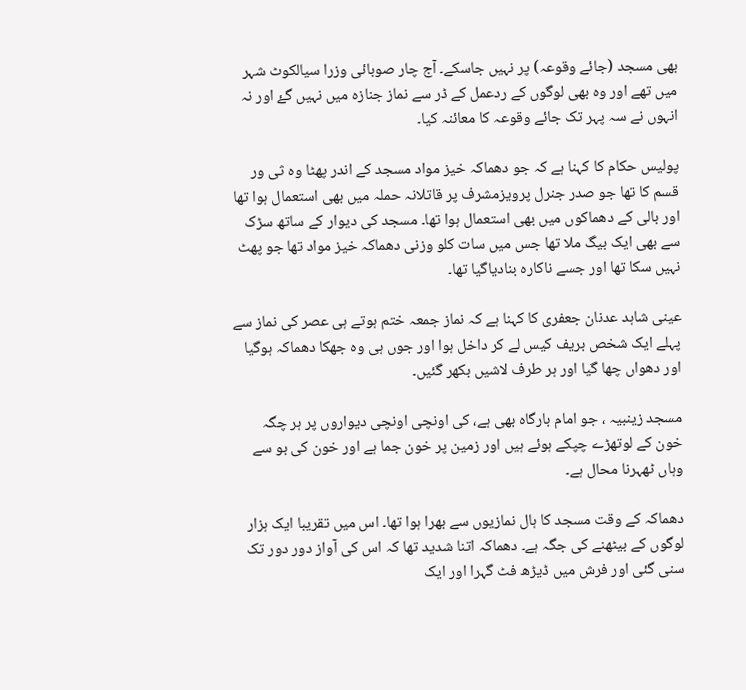بھی مسجد (جائے وقوعہ) پر نہیں جاسکے۔ آج چار صوبائی وزرا سیالکوٹ شہر میں تھے اور وہ بھی لوگوں کے ردعمل کے ڈر سے نماز جنازہ میں نہیں گۓ اور نہ انہوں نے سہ پہر تک جائے وقوعہ کا معائنہ کیا۔

پولیس حکام کا کہنا ہے کہ جو دھماکہ خیز مواد مسجد کے اندر پھٹا وہ ثی ور قسم کا تھا جو صدر جنرل پرویزمشرف پر قاتلانہ حملہ میں بھی استعمال ہوا تھا اور بالی کے دھماکوں میں بھی استعمال ہوا تھا۔ مسجد کی دیوار کے ساتھ سڑک سے بھی ایک بیگ ملا تھا جس میں سات کلو وزنی دھماکہ خیز مواد تھا جو پھٹ نہیں سکا تھا اور جسے ناکارہ بنادیاگیا تھا۔

عینی شاہد عدنان جعفری کا کہنا ہے کہ نماز جمعہ ختم ہوتے ہی عصر کی نماز سے پہلے ایک شخص بریف کیس لے کر داخل ہوا اور جوں ہی وہ جھکا دھماکہ ہوگیا اور دھواں چھا گیا اور ہر طرف لاشیں بکھر گئیں۔

مسجد زینبیہ ، جو امام بارگاہ بھی ہے، کی اونچی اونچی دیواروں پر ہر چگہ خون کے لوتھڑے چپکے ہوئے ہیں اور زمین پر خون جما ہے اور خون کی بو سے وہاں ٹھہرنا محال ہے۔

دھماکہ کے وقت مسجد کا ہال نمازیوں سے بھرا ہوا تھا۔ اس میں تقریبا ایک ہزار لوگوں کے بیٹھنے کی جگہ ہے۔ دھماکہ اتنا شدید تھا کہ اس کی آواز دور دور تک سنی گئی اور فرش میں ڈیڑھ فٹ گہرا اور ایک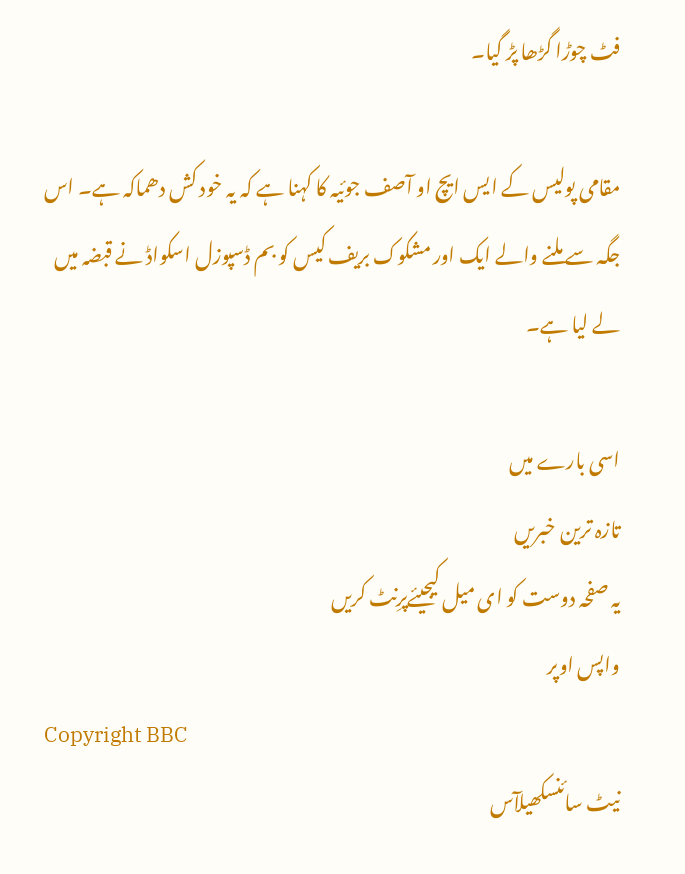فٹ چوڑا گڑھا پڑ گیا۔

مقامی پولیس کے ایس ایچ او آصف جوئیہ کا کہنا ہے کہ یہ خود کش دھماکہ ہے۔ اس جگہ سے ملنے والے ایک اور مشکوک بریف کیس کو بم ڈسپوزل اسکواڈ نے قبضہ میں لے لیا ہے۔

اسی بارے میں
تازہ ترین خبریں
یہ صفحہ دوست کو ای میل کیجیئےپرِنٹ کریں
واپس اوپر
Copyright BBC
نیٹ سائنسکھیلآس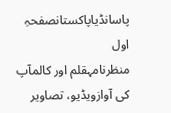پاسانڈیاپاکستانصفحہِ اول
منظرنامہقلم اور کالمآپ کی آوازویڈیو، تصاویر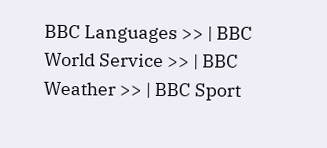BBC Languages >> | BBC World Service >> | BBC Weather >> | BBC Sport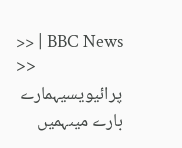>> | BBC News >>
پرائیویسیہمارے بارے میںہمیں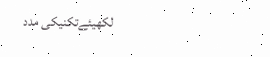لکھیئےتکنیکی مدد